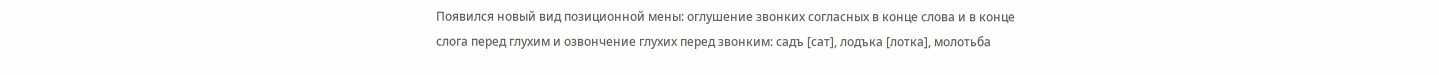Появился новый вид позиционной мены: оглушение звонких согласных в конце слова и в конце слога перед глухим и озвончение глухих перед звонким: садъ [сат], лодъка [лотка], молотьба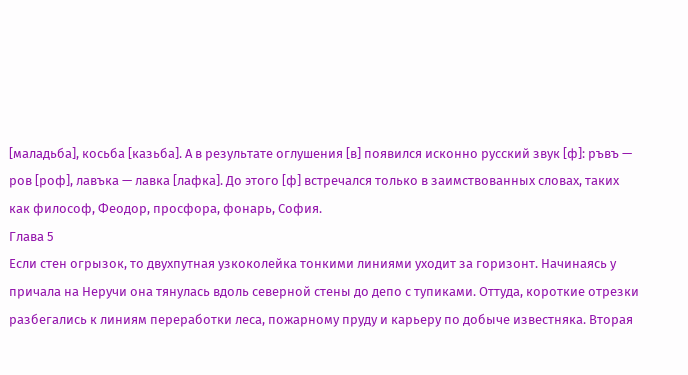[маладьба], косьба [казьба]. А в результате оглушения [в] появился исконно русский звук [ф]: ръвъ — ров [роф], лавъка — лавка [лафка]. До этого [ф] встречался только в заимствованных словах, таких как философ, Феодор, просфора, фонарь, София.
Глава 5
Если стен огрызок, то двухпутная узкоколейка тонкими линиями уходит за горизонт. Начинаясь у причала на Неручи она тянулась вдоль северной стены до депо с тупиками. Оттуда, короткие отрезки разбегались к линиям переработки леса, пожарному пруду и карьеру по добыче известняка. Вторая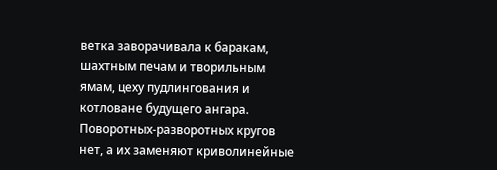ветка заворачивала к баракам, шахтным печам и творильным ямам, цеху пудлингования и котловане будущего ангара.
Поворотных-разворотных кругов нет, а их заменяют криволинейные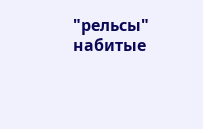"рельсы" набитые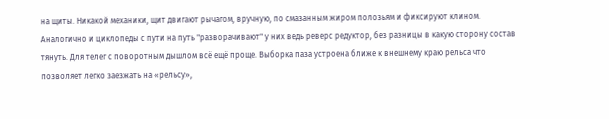на щиты. Никакой механики, щит двигают рычагом, вручную, по смазанным жиром полозьям и фиксируют клином. Аналогично и циклопеды с пути на путь "разворачивают" у них ведь реверс редуктор, без разницы в какую сторону состав тянуть. Для телег с поворотным дышлом всё ещё проще. Выборка паза устроена ближе к внешнему краю рельса что позволяет легко заезжать на «рельсу»,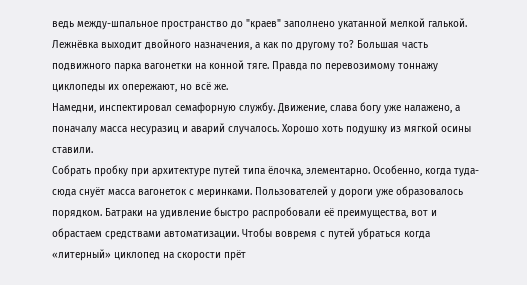ведь между-шпальное пространство до "краев" заполнено укатанной мелкой галькой. Лежнёвка выходит двойного назначения, а как по другому то? Большая часть подвижного парка вагонетки на конной тяге. Правда по перевозимому тоннажу циклопеды их опережают, но всё же.
Намедни, инспектировал семафорную службу. Движение, слава богу уже налажено, а поначалу масса несуразиц и аварий случалось. Хорошо хоть подушку из мягкой осины ставили.
Собрать пробку при архитектуре путей типа ёлочка, элементарно. Особенно, когда туда-сюда снуёт масса вагонеток с меринками. Пользователей у дороги уже образовалось порядком. Батраки на удивление быстро распробовали её преимущества, вот и обрастаем средствами автоматизации. Чтобы вовремя с путей убраться когда «литерный» циклопед на скорости прёт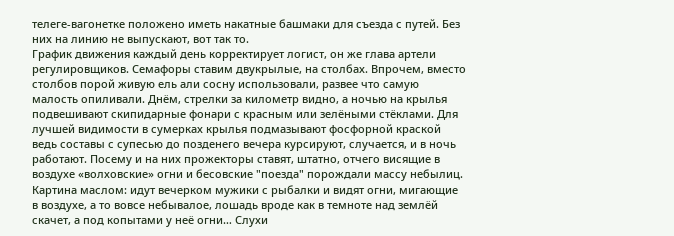телеге-вагонетке положено иметь накатные башмаки для съезда с путей. Без них на линию не выпускают, вот так то.
График движения каждый день корректирует логист, он же глава артели регулировщиков. Семафоры ставим двукрылые, на столбах. Впрочем, вместо столбов порой живую ель али сосну использовали, развее что самую малость опиливали. Днём, стрелки за километр видно, а ночью на крылья подвешивают скипидарные фонари с красным или зелёными стёклами. Для лучшей видимости в сумерках крылья подмазывают фосфорной краской ведь составы с супесью до позденего вечера курсируют, случается, и в ночь работают. Посему и на них прожекторы ставят, штатно, отчего висящие в воздухе «волховские» огни и бесовские "поезда" порождали массу небылиц.
Картина маслом: идут вечерком мужики с рыбалки и видят огни, мигающие в воздухе, а то вовсе небывалое, лошадь вроде как в темноте над землёй скачет, а под копытами у неё огни… Слухи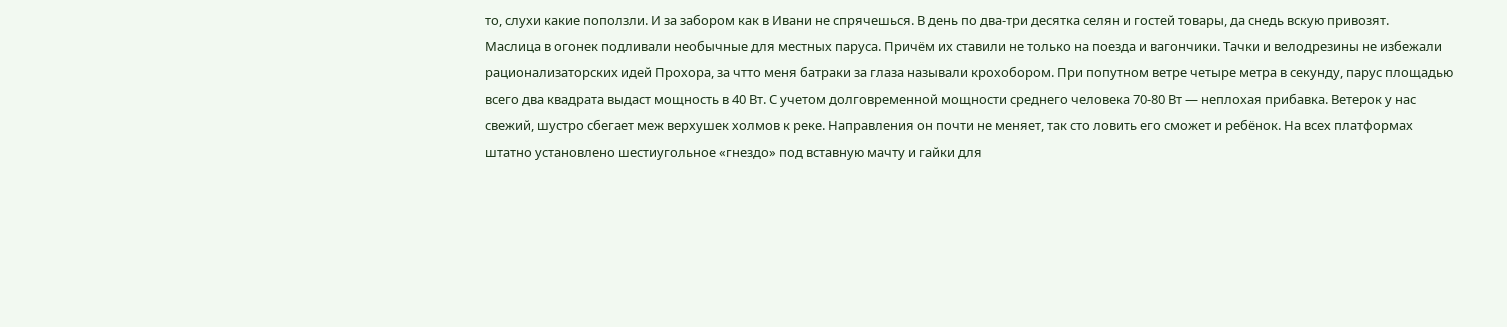то, слухи какие поползли. И за забором как в Ивани не спрячешься. В день по два-три десятка селян и гостей товары, да снедь вскую привозят.
Маслица в огонек подливали необычные для местных паруса. Причём их ставили не только на поезда и вагончики. Тачки и велодрезины не избежали рационализаторских идей Прохора, за чтто меня батраки за глаза называли крохобором. При попутном ветре четыре метра в секунду, парус площадью всего два квадрата выдаст мощность в 40 Вт. С учетом долговременной мощности среднего человека 70-80 Вт — неплохая прибавка. Ветерок у нас свежий, шустро сбегает меж верхушек холмов к реке. Направления он почти не меняет, так сто ловить его сможет и ребёнок. На всех платформах штатно установлено шестиугольное «гнездо» под вставную мачту и гайки для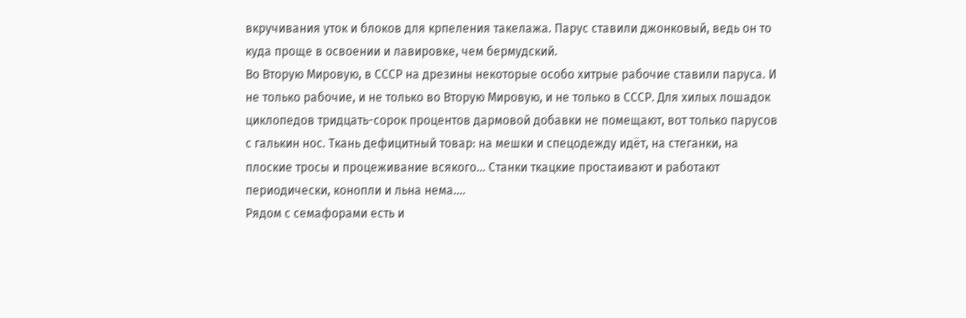вкручивания уток и блоков для крпеления такелажа. Парус ставили джонковый, ведь он то куда проще в освоении и лавировке, чем бермудский.
Во Вторую Мировую, в СССР на дрезины некоторые особо хитрые рабочие ставили паруса. И не только рабочие, и не только во Вторую Мировую, и не только в СССР. Для хилых лошадок циклопедов тридцать-сорок процентов дармовой добавки не помещают, вот только парусов с галькин нос. Ткань дефицитный товар: на мешки и спецодежду идёт, на стеганки, на плоские тросы и процеживание всякого… Станки ткацкие простаивают и работают периодически, конопли и льна нема….
Рядом с семафорами есть и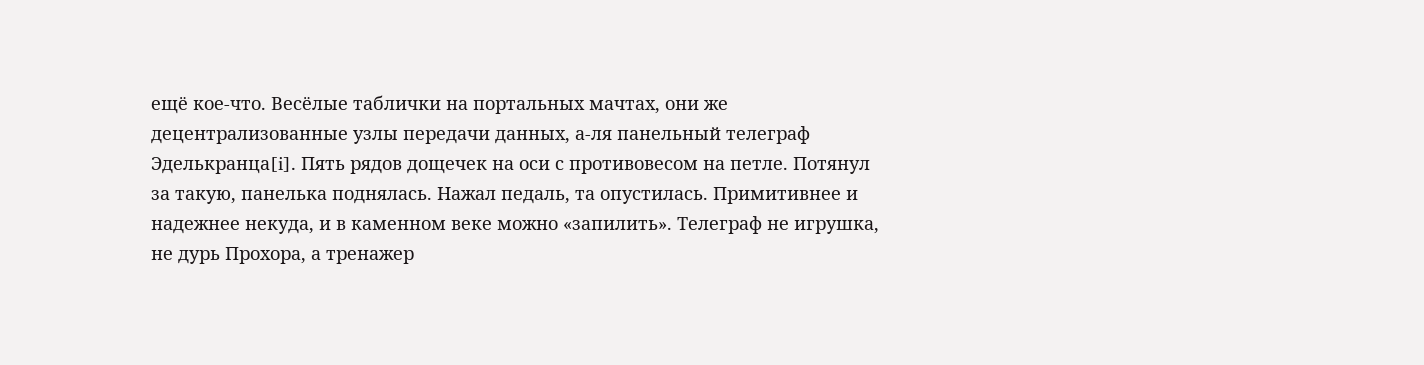ещё кое-что. Весёлые таблички на портальных мачтах, они же децентрализованные узлы передачи данных, а-ля панельный телеграф Эделькранца[i]. Пять рядов дощечек на оси с противовесом на петле. Потянул за такую, панелька поднялась. Нажал педаль, та опустилась. Примитивнее и надежнее некуда, и в каменном веке можно «запилить». Телеграф не игрушка, не дурь Прохора, а тренажер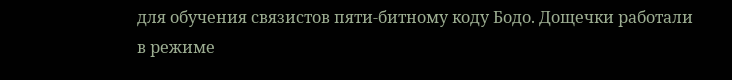для обучения связистов пяти-битному коду Бодо. Дощечки работали в режиме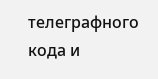телеграфного кода и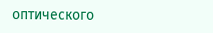оптического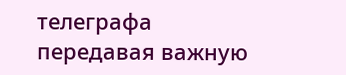телеграфа передавая важную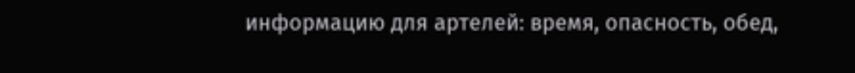информацию для артелей: время, опасность, обед,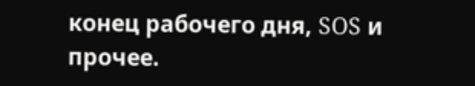конец рабочего дня, SOS и прочее.